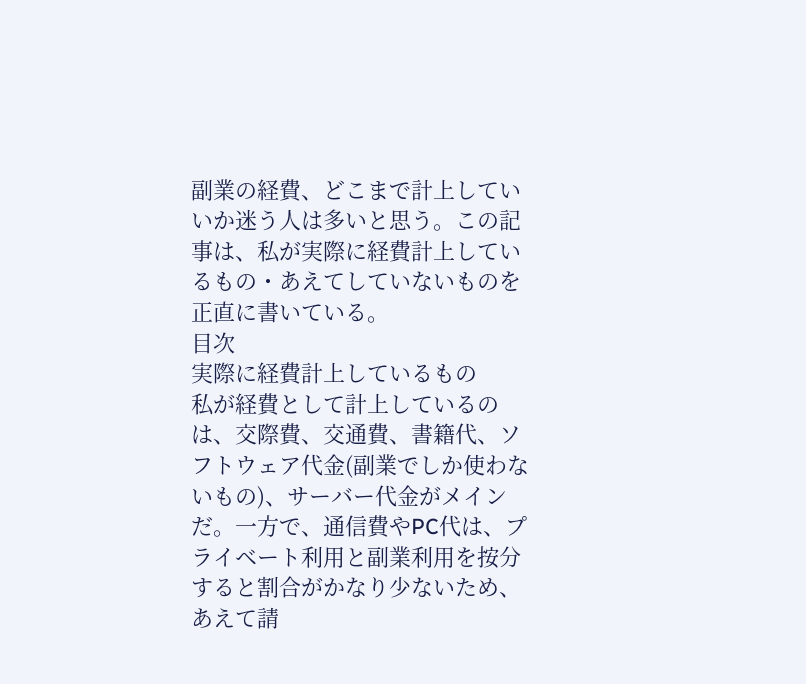副業の経費、どこまで計上していいか迷う人は多いと思う。この記事は、私が実際に経費計上しているもの・あえてしていないものを正直に書いている。
目次
実際に経費計上しているもの
私が経費として計上しているのは、交際費、交通費、書籍代、ソフトウェア代金(副業でしか使わないもの)、サーバー代金がメインだ。一方で、通信費やPC代は、プライベート利用と副業利用を按分すると割合がかなり少ないため、あえて請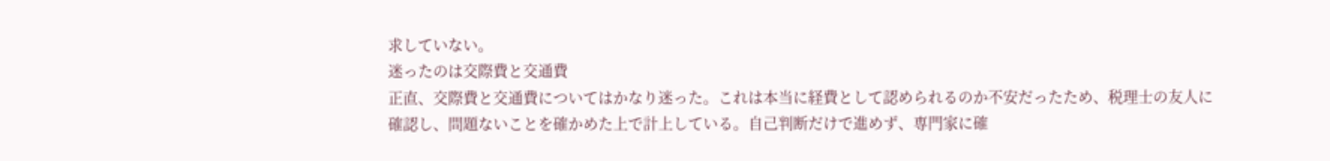求していない。
迷ったのは交際費と交通費
正直、交際費と交通費についてはかなり迷った。これは本当に経費として認められるのか不安だったため、税理士の友人に確認し、問題ないことを確かめた上で計上している。自己判断だけで進めず、専門家に確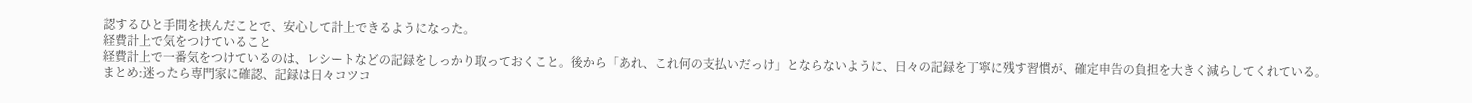認するひと手間を挟んだことで、安心して計上できるようになった。
経費計上で気をつけていること
経費計上で一番気をつけているのは、レシートなどの記録をしっかり取っておくこと。後から「あれ、これ何の支払いだっけ」とならないように、日々の記録を丁寧に残す習慣が、確定申告の負担を大きく減らしてくれている。
まとめ:迷ったら専門家に確認、記録は日々コツコ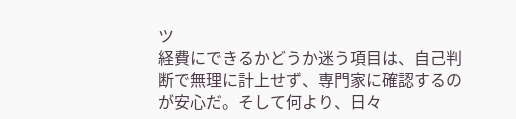ツ
経費にできるかどうか迷う項目は、自己判断で無理に計上せず、専門家に確認するのが安心だ。そして何より、日々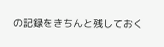の記録をきちんと残しておく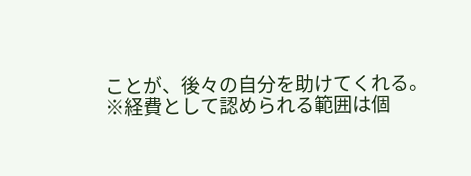ことが、後々の自分を助けてくれる。
※経費として認められる範囲は個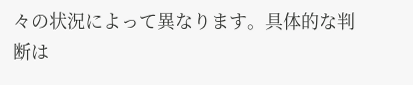々の状況によって異なります。具体的な判断は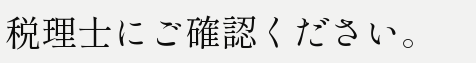税理士にご確認ください。